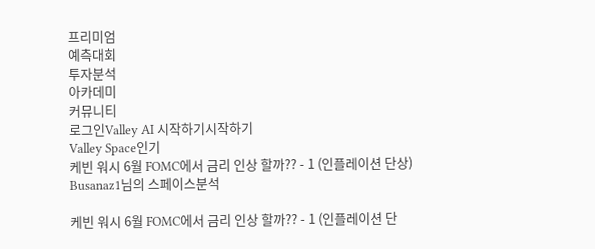프리미엄
예측대회
투자분석
아카데미
커뮤니티
로그인Valley AI 시작하기시작하기
Valley Space인기
케빈 워시 6월 FOMC에서 금리 인상 할까?? - 1 (인플레이션 단상)
Busanaz1님의 스페이스분석

케빈 워시 6월 FOMC에서 금리 인상 할까?? - 1 (인플레이션 단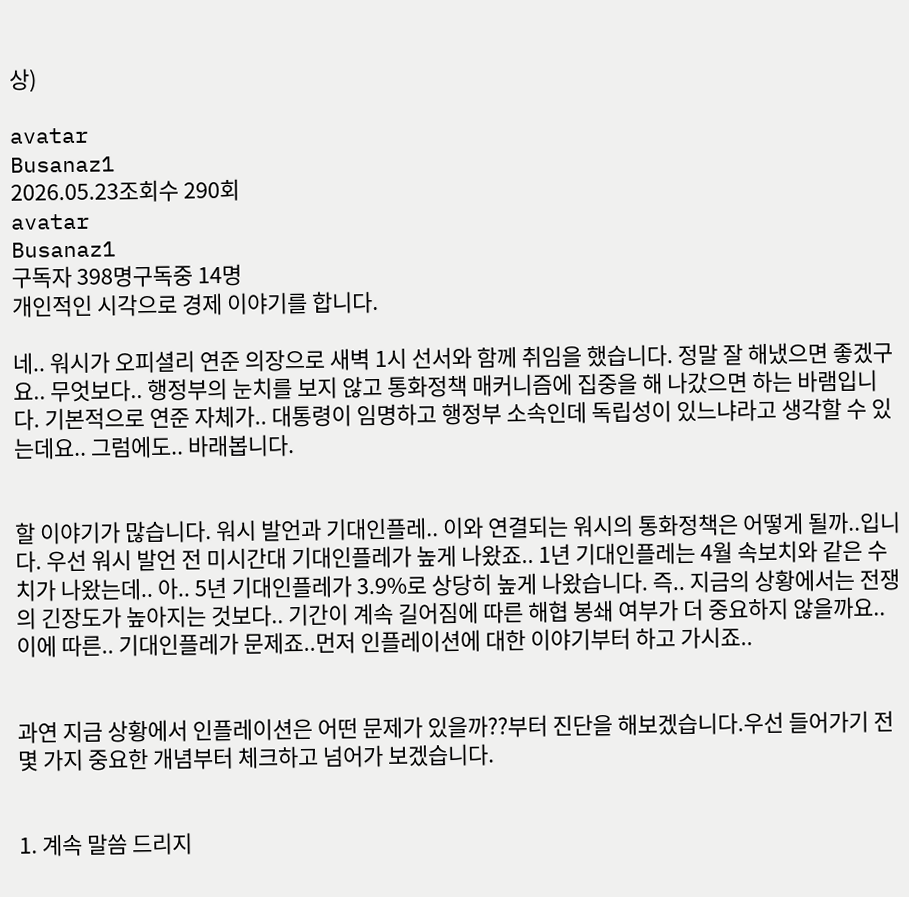상)

avatar
Busanaz1
2026.05.23조회수 290회
avatar
Busanaz1
구독자 398명구독중 14명
개인적인 시각으로 경제 이야기를 합니다.

네.. 워시가 오피셜리 연준 의장으로 새벽 1시 선서와 함께 취임을 했습니다. 정말 잘 해냈으면 좋겠구요.. 무엇보다.. 행정부의 눈치를 보지 않고 통화정책 매커니즘에 집중을 해 나갔으면 하는 바램입니다. 기본적으로 연준 자체가.. 대통령이 임명하고 행정부 소속인데 독립성이 있느냐라고 생각할 수 있는데요.. 그럼에도.. 바래봅니다.


할 이야기가 많습니다. 워시 발언과 기대인플레.. 이와 연결되는 워시의 통화정책은 어떻게 될까..입니다. 우선 워시 발언 전 미시간대 기대인플레가 높게 나왔죠.. 1년 기대인플레는 4월 속보치와 같은 수치가 나왔는데.. 아.. 5년 기대인플레가 3.9%로 상당히 높게 나왔습니다. 즉.. 지금의 상황에서는 전쟁의 긴장도가 높아지는 것보다.. 기간이 계속 길어짐에 따른 해협 봉쇄 여부가 더 중요하지 않을까요.. 이에 따른.. 기대인플레가 문제죠..먼저 인플레이션에 대한 이야기부터 하고 가시죠..


과연 지금 상황에서 인플레이션은 어떤 문제가 있을까??부터 진단을 해보겠습니다.우선 들어가기 전 몇 가지 중요한 개념부터 체크하고 넘어가 보겠습니다.


1. 계속 말씀 드리지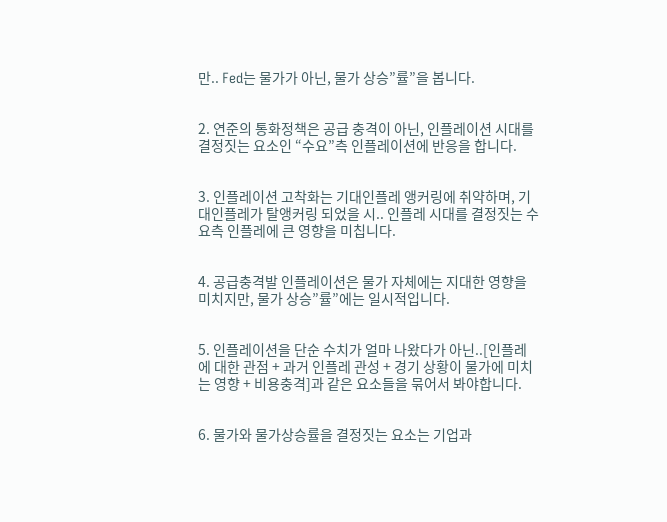만.. Fed는 물가가 아닌, 물가 상승”률”을 봅니다.


2. 연준의 통화정책은 공급 충격이 아닌, 인플레이션 시대를 결정짓는 요소인 “수요”측 인플레이션에 반응을 합니다.


3. 인플레이션 고착화는 기대인플레 앵커링에 취약하며, 기대인플레가 탈앵커링 되었을 시.. 인플레 시대를 결정짓는 수요측 인플레에 큰 영향을 미칩니다.


4. 공급충격발 인플레이션은 물가 자체에는 지대한 영향을 미치지만, 물가 상승”률”에는 일시적입니다.


5. 인플레이션을 단순 수치가 얼마 나왔다가 아닌..[인플레에 대한 관점 + 과거 인플레 관성 + 경기 상황이 물가에 미치는 영향 + 비용충격]과 같은 요소들을 묶어서 봐야합니다.


6. 물가와 물가상승률을 결정짓는 요소는 기업과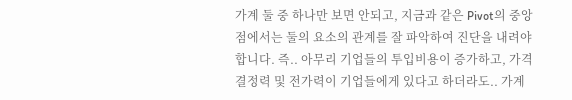가계 둘 중 하나만 보면 안되고, 지금과 같은 Pivot의 중앙점에서는 둘의 요소의 관계를 잘 파악하여 진단을 내려야 합니다. 즉.. 아무리 기업들의 투입비용이 증가하고, 가격 결정력 및 전가력이 기업들에게 있다고 하더라도.. 가계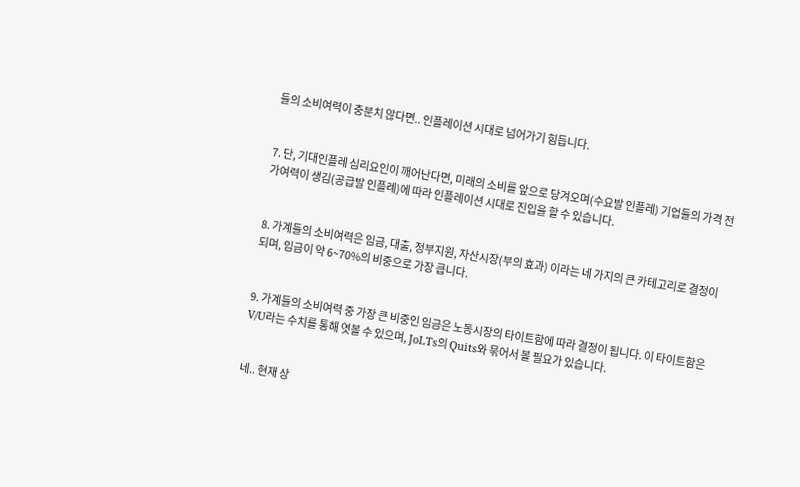들의 소비여력이 충분치 않다면.. 인플레이션 시대로 넘어가기 힘듭니다.


7. 단, 기대인플레 심리요인이 깨어난다면, 미래의 소비를 앞으로 당겨오며(수요발 인플레) 기업들의 가격 전가여력이 생김(공급발 인플례)에 따라 인플레이션 시대로 진입을 할 수 있습니다.


8. 가계들의 소비여력은 임금, 대출, 정부지원, 자산시장(부의 효과) 이라는 네 가지의 큰 카테고리로 결정이 되며, 임금이 약 6~70%의 비중으로 가장 큽니다.


9. 가계들의 소비여력 중 가장 큰 비중인 임금은 노동시장의 타이트함에 따라 결정이 됩니다. 이 타이트함은 V/U라는 수치를 통해 엿볼 수 있으며, JoLTs의 Quits와 묶어서 볼 필요가 있습니다.


네.. 현재 상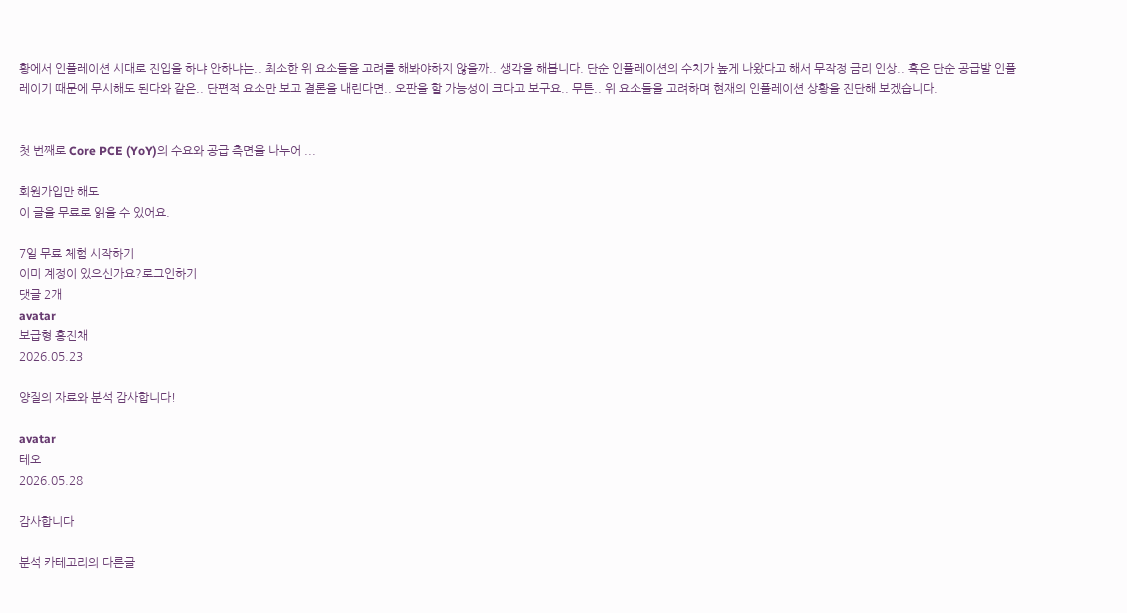황에서 인플레이션 시대로 진입을 하냐 안하냐는.. 최소한 위 요소들을 고려를 해봐야하지 않을까.. 생각을 해봅니다. 단순 인플레이션의 수치가 높게 나왔다고 해서 무작정 금리 인상.. 혹은 단순 공급발 인플레이기 때문에 무시해도 된다와 같은.. 단편적 요소만 보고 결론을 내린다면.. 오판을 할 가능성이 크다고 보구요.. 무튼.. 위 요소들을 고려하며 현재의 인플레이션 상황을 진단해 보겠습니다.


첫 번째로 Core PCE (YoY)의 수요와 공급 측면을 나누어 ...

회원가입만 해도
이 글을 무료로 읽을 수 있어요.

7일 무료 체험 시작하기
이미 계정이 있으신가요?로그인하기
댓글 2개
avatar
보급형 홍진채
2026.05.23

양질의 자료와 분석 감사합니다!

avatar
테오
2026.05.28

감사합니다

분석 카테고리의 다른글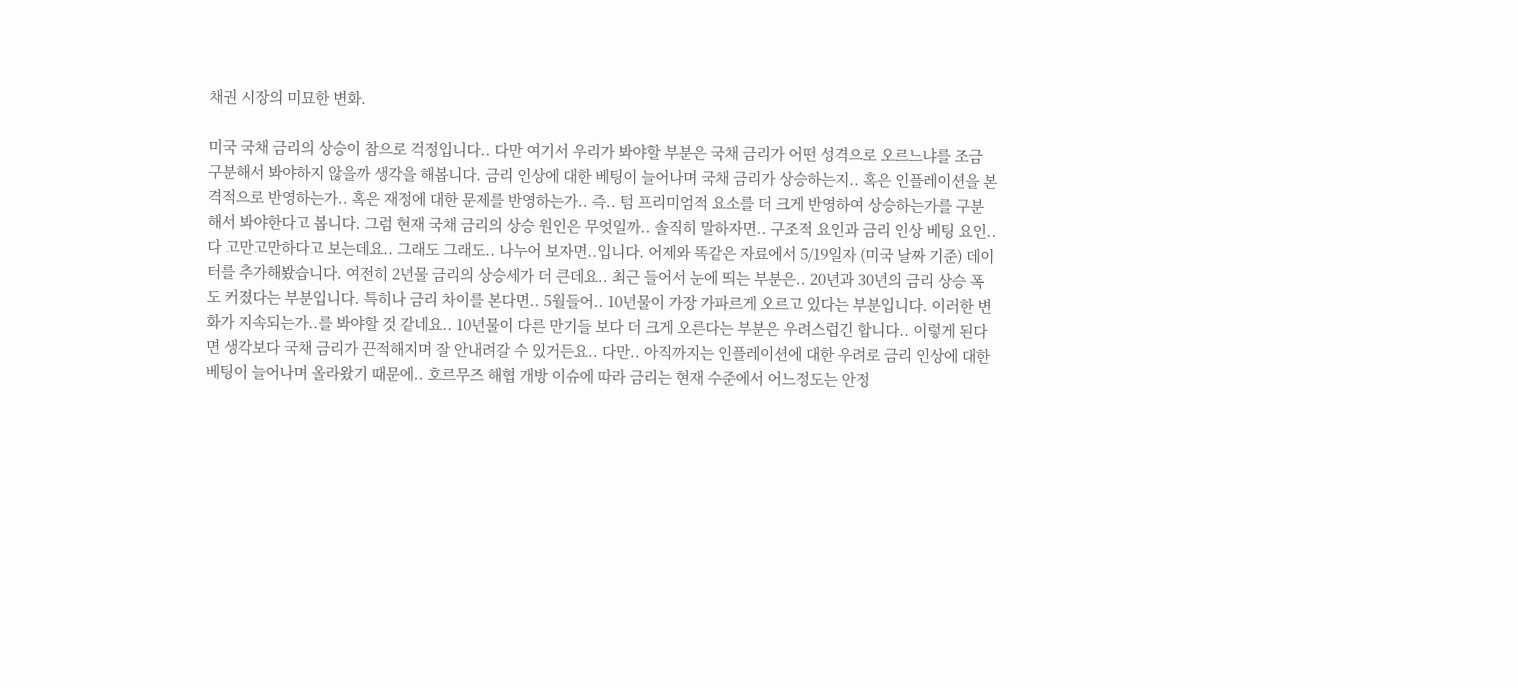채권 시장의 미묘한 변화.

미국 국채 금리의 상승이 참으로 걱정입니다.. 다만 여기서 우리가 봐야할 부분은 국채 금리가 어떤 성격으로 오르느냐를 조금 구분해서 봐야하지 않을까 생각을 해봅니다. 금리 인상에 대한 베팅이 늘어나며 국채 금리가 상승하는지.. 혹은 인플레이션을 본격적으로 반영하는가.. 혹은 재정에 대한 문제를 반영하는가.. 즉.. 텀 프리미엄적 요소를 더 크게 반영하여 상승하는가를 구분해서 봐야한다고 봅니다. 그럼 현재 국채 금리의 상승 원인은 무엇일까.. 솔직히 말하자면.. 구조적 요인과 금리 인상 베팅 요인.. 다 고만고만하다고 보는데요.. 그래도 그래도.. 나누어 보자면..입니다. 어제와 똑같은 자료에서 5/19일자 (미국 날짜 기준) 데이터를 추가해봤습니다. 여전히 2년물 금리의 상승세가 더 큰데요.. 최근 들어서 눈에 띄는 부분은.. 20년과 30년의 금리 상승 폭도 커졌다는 부분입니다. 특히나 금리 차이를 본다면.. 5월들어.. 10년물이 가장 가파르게 오르고 있다는 부분입니다. 이러한 변화가 지속되는가..를 봐야할 것 같네요.. 10년물이 다른 만기들 보다 더 크게 오른다는 부분은 우려스럽긴 합니다.. 이렇게 된다면 생각보다 국채 금리가 끈적해지며 잘 안내려갈 수 있거든요.. 다만.. 아직까지는 인플레이션에 대한 우려로 금리 인상에 대한 베팅이 늘어나며 올라왔기 때문에.. 호르무즈 해협 개방 이슈에 따라 금리는 현재 수준에서 어느정도는 안정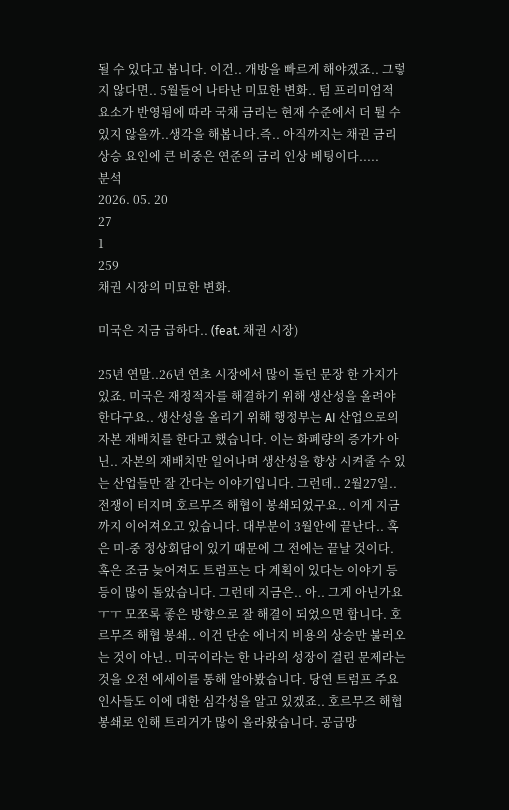될 수 있다고 봅니다. 이건.. 개방을 빠르게 해야겠죠.. 그렇지 않다면.. 5월들어 나타난 미묘한 변화.. 텀 프리미엄적 요소가 반영됨에 따라 국채 금리는 현재 수준에서 더 튈 수 있지 않을까..생각을 해봅니다.즉.. 아직까지는 채권 금리 상승 요인에 큰 비중은 연준의 금리 인상 베팅이다.....
분석
2026. 05. 20
27
1
259
채권 시장의 미묘한 변화.

미국은 지금 급하다.. (feat. 채권 시장)

25년 연말..26년 연초 시장에서 많이 돌던 문장 한 가지가 있죠. 미국은 재정적자를 해결하기 위해 생산성을 올려야 한다구요.. 생산성을 올리기 위해 행정부는 AI 산업으로의 자본 재배치를 한다고 했습니다. 이는 화폐량의 증가가 아닌.. 자본의 재배치만 일어나며 생산성을 향상 시켜줄 수 있는 산업들만 잘 간다는 이야기입니다. 그런데.. 2월27일.. 전쟁이 터지며 호르무즈 해협이 봉쇄되었구요.. 이게 지금까지 이어져오고 있습니다. 대부분이 3월안에 끝난다.. 혹은 미-중 정상회담이 있기 때문에 그 전에는 끝날 것이다. 혹은 조금 늦어져도 트럼프는 다 계획이 있다는 이야기 등등이 많이 돌았습니다. 그런데 지금은.. 아.. 그게 아닌가요ㅜㅜ 모쪼록 좋은 방향으로 잘 해결이 되었으면 합니다. 호르무즈 해협 봉쇄.. 이건 단순 에너지 비용의 상승만 불러오는 것이 아닌.. 미국이라는 한 나라의 성장이 걸린 문제라는 것을 오전 에세이를 통해 알아봤습니다. 당연 트럼프 주요 인사들도 이에 대한 심각성을 알고 있겠죠.. 호르무즈 해협 봉쇄로 인해 트리거가 많이 올라왔습니다. 공급망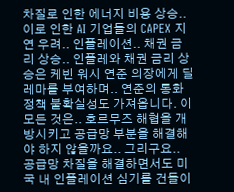차질로 인한 에너지 비용 상승.. 이로 인한 AI 기업들의 CAPEX 지연 우려.. 인플레이션.. 채권 금리 상승.. 인플레와 채권 금리 상승은 케빈 워시 연준 의장에게 딜레마를 부여하며.. 연준의 통화정책 불확실성도 가져옵니다. 이 모든 것은.. 호르무즈 해협을 개방시키고 공급망 부분을 해결해야 하지 않을까요.. 그리구요.. 공급망 차질을 해결하면서도 미국 내 인플레이션 심기를 건들이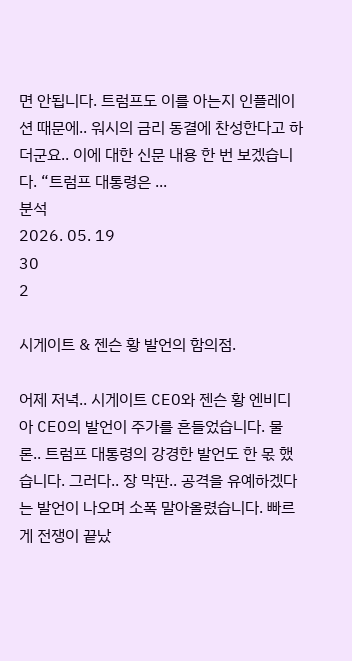면 안됩니다. 트럼프도 이를 아는지 인플레이션 때문에.. 워시의 금리 동결에 찬성한다고 하더군요.. 이에 대한 신문 내용 한 번 보겠습니다. “트럼프 대통령은 ...
분석
2026. 05. 19
30
2

시게이트 & 젠슨 황 발언의 함의점.

어제 저녁.. 시게이트 CEO와 젠슨 황 엔비디아 CEO의 발언이 주가를 흔들었습니다. 물론.. 트럼프 대통령의 강경한 발언도 한 몫 했습니다. 그러다.. 장 막판.. 공격을 유예하겠다는 발언이 나오며 소폭 말아올렸습니다. 빠르게 전쟁이 끝났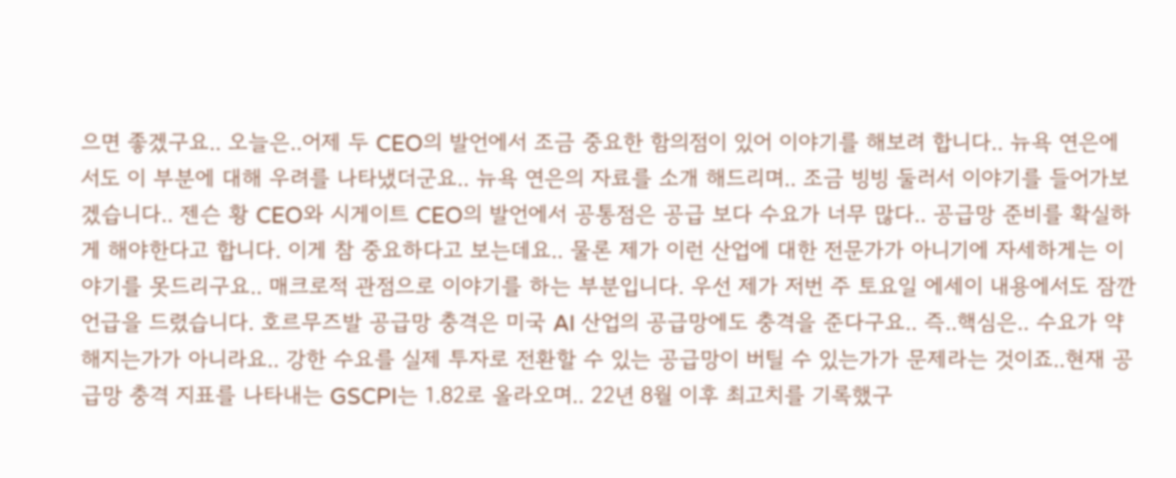으면 좋겠구요.. 오늘은..어제 두 CEO의 발언에서 조금 중요한 함의점이 있어 이야기를 해보려 합니다.. 뉴욕 연은에서도 이 부분에 대해 우려를 나타냈더군요.. 뉴욕 연은의 자료를 소개 해드리며.. 조금 빙빙 둘러서 이야기를 들어가보겠습니다.. 젠슨 황 CEO와 시게이트 CEO의 발언에서 공통점은 공급 보다 수요가 너무 많다.. 공급망 준비를 확실하게 해야한다고 합니다. 이게 참 중요하다고 보는데요.. 물론 제가 이런 산업에 대한 전문가가 아니기에 자세하게는 이야기를 못드리구요.. 매크로적 관점으로 이야기를 하는 부분입니다. 우선 제가 저번 주 토요일 에세이 내용에서도 잠깐 언급을 드렸습니다. 호르무즈발 공급망 충격은 미국 AI 산업의 공급망에도 충격을 준다구요.. 즉..핵심은.. 수요가 약해지는가가 아니라요.. 강한 수요를 실제 투자로 전환할 수 있는 공급망이 버틸 수 있는가가 문제라는 것이죠..현재 공급망 충격 지표를 나타내는 GSCPI는 1.82로 올라오며.. 22년 8월 이후 최고치를 기록했구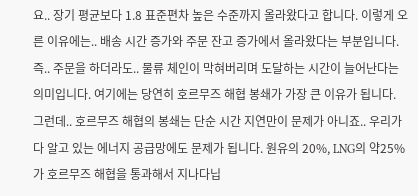요.. 장기 평균보다 1.8 표준편차 높은 수준까지 올라왔다고 합니다. 이렇게 오른 이유에는.. 배송 시간 증가와 주문 잔고 증가에서 올라왔다는 부분입니다.즉.. 주문을 하더라도.. 물류 체인이 막혀버리며 도달하는 시간이 늘어난다는 의미입니다. 여기에는 당연히 호르무즈 해협 봉쇄가 가장 큰 이유가 됩니다. 그런데.. 호르무즈 해협의 봉쇄는 단순 시간 지연만이 문제가 아니죠.. 우리가 다 알고 있는 에너지 공급망에도 문제가 됩니다. 원유의 20%, LNG의 약25%가 호르무즈 해협을 통과해서 지나다닙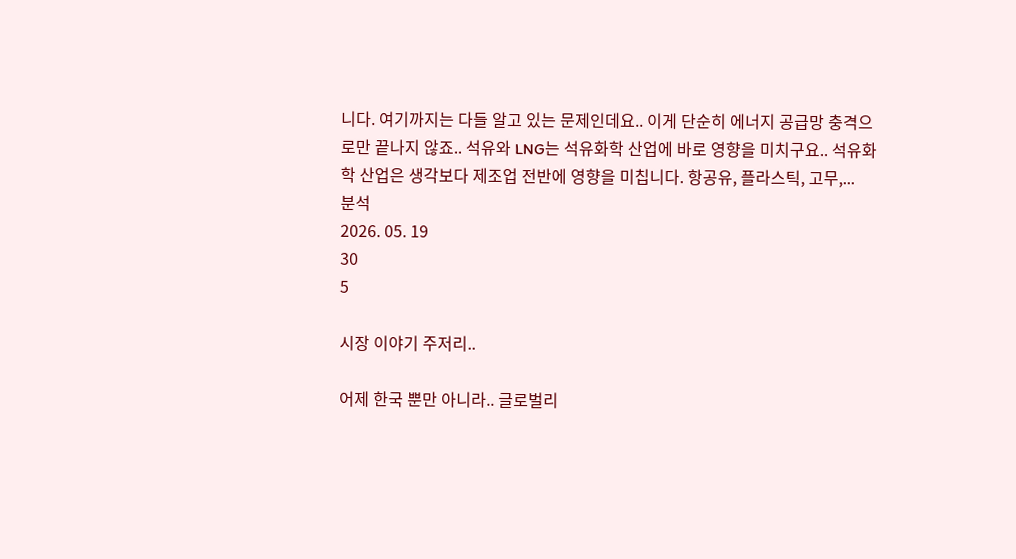니다. 여기까지는 다들 알고 있는 문제인데요.. 이게 단순히 에너지 공급망 충격으로만 끝나지 않죠.. 석유와 LNG는 석유화학 산업에 바로 영향을 미치구요.. 석유화학 산업은 생각보다 제조업 전반에 영향을 미칩니다. 항공유, 플라스틱, 고무,...
분석
2026. 05. 19
30
5

시장 이야기 주저리..

어제 한국 뿐만 아니라.. 글로벌리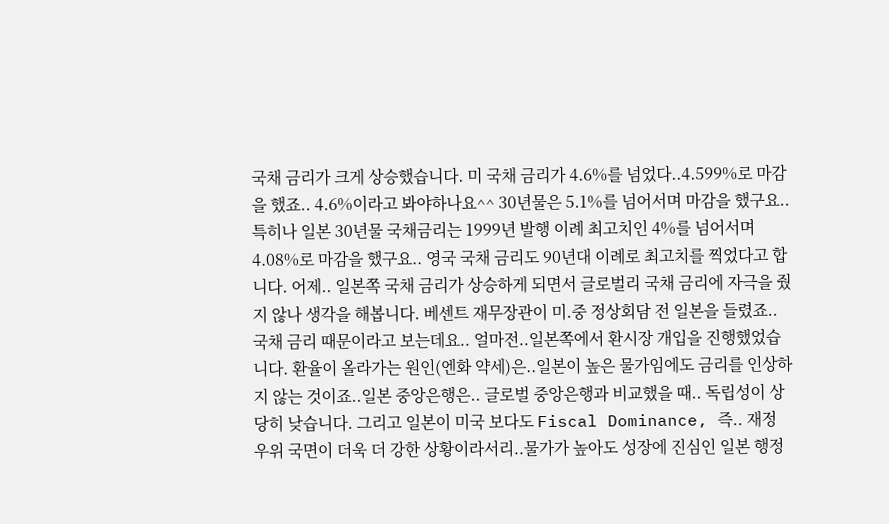국채 금리가 크게 상승했습니다. 미 국채 금리가 4.6%를 넘었다..4.599%로 마감을 했죠.. 4.6%이라고 봐야하나요^^ 30년물은 5.1%를 넘어서며 마감을 했구요.. 특히나 일본 30년물 국채금리는 1999년 발행 이례 최고치인 4%를 넘어서며 4.08%로 마감을 했구요.. 영국 국채 금리도 90년대 이례로 최고치를 찍었다고 합니다. 어제.. 일본쪽 국채 금리가 상승하게 되면서 글로벌리 국채 금리에 자극을 줬지 않나 생각을 해봅니다. 베센트 재무장관이 미.중 정상회담 전 일본을 들렸죠.. 국채 금리 때문이라고 보는데요.. 얼마전..일본쪽에서 환시장 개입을 진행했었습니다. 환율이 올라가는 원인(엔화 약세)은..일본이 높은 물가임에도 금리를 인상하지 않는 것이죠..일본 중앙은행은.. 글로벌 중앙은행과 비교했을 때.. 독립성이 상당히 낮습니다. 그리고 일본이 미국 보다도 Fiscal Dominance, 즉.. 재정 우위 국면이 더욱 더 강한 상황이라서리..물가가 높아도 성장에 진심인 일본 행정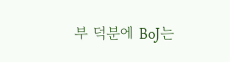부 덕분에 BoJ는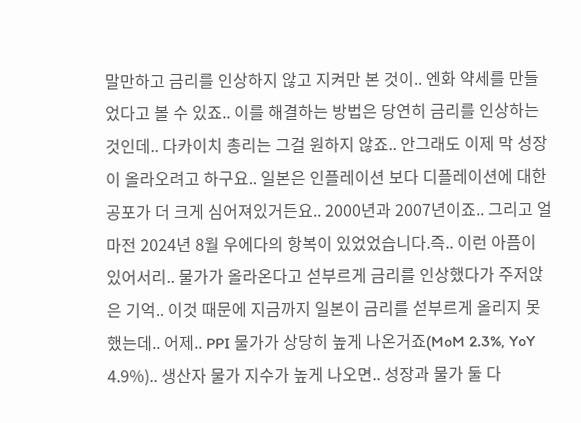말만하고 금리를 인상하지 않고 지켜만 본 것이.. 엔화 약세를 만들었다고 볼 수 있죠.. 이를 해결하는 방법은 당연히 금리를 인상하는 것인데.. 다카이치 총리는 그걸 원하지 않죠.. 안그래도 이제 막 성장이 올라오려고 하구요.. 일본은 인플레이션 보다 디플레이션에 대한 공포가 더 크게 심어져있거든요.. 2000년과 2007년이죠.. 그리고 얼마전 2024년 8월 우에다의 항복이 있었었습니다.즉.. 이런 아픔이 있어서리.. 물가가 올라온다고 섣부르게 금리를 인상했다가 주저앉은 기억.. 이것 때문에 지금까지 일본이 금리를 섣부르게 올리지 못했는데.. 어제.. PPI 물가가 상당히 높게 나온거죠(MoM 2.3%, YoY 4.9%).. 생산자 물가 지수가 높게 나오면.. 성장과 물가 둘 다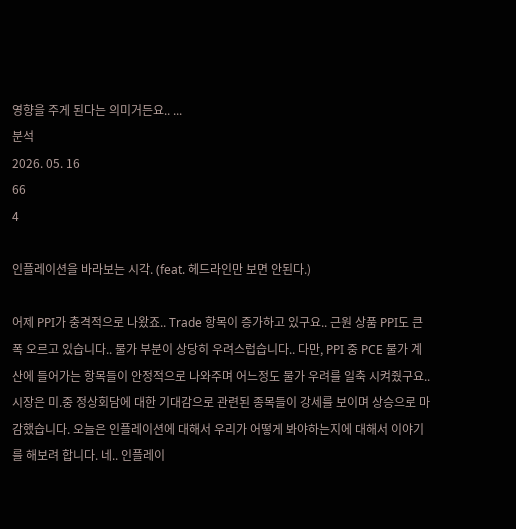영향을 주게 된다는 의미거든요.. ...
분석
2026. 05. 16
66
4

인플레이션을 바라보는 시각. (feat. 헤드라인만 보면 안된다.)

어제 PPI가 충격적으로 나왔죠.. Trade 항목이 증가하고 있구요.. 근원 상품 PPI도 큰 폭 오르고 있습니다.. 물가 부분이 상당히 우려스럽습니다.. 다만, PPI 중 PCE 물가 계산에 들어가는 항목들이 안정적으로 나와주며 어느정도 물가 우려를 일축 시켜줬구요.. 시장은 미.중 정상회담에 대한 기대감으로 관련된 종목들이 강세를 보이며 상승으로 마감했습니다. 오늘은 인플레이션에 대해서 우리가 어떻게 봐야하는지에 대해서 이야기를 해보려 합니다. 네.. 인플레이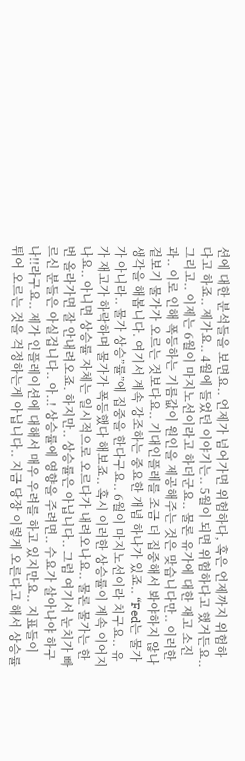션에 대한 분석들을 보면요.. 언제가 넘어가면 위험하다, 혹은 언제까지 위험하다고 하죠.. 제가요.. 4월에 들었던 이야기는.. 5월이 되면 위험하다고 했거든요.. 그리고.. 이제는 6월이 마지노선이라고 하더군요.. 물론 유가에 대한 재고 소진과.. 이로 인해 폭등하는 기름값이 원인을 제공해주는 것은 맞습니다만.. 이러한 겉보기 물가가 오르는 것보다요.. 기대인플레를 조금 더 집중해서 봐야하지 않나 생각을 해봅니다. 여기서 계속 강조하는 중요한 개념 하나가 있죠.. “Fed는 물가가 아니라.. 물가 상승”률”에 집중을 한다구요.. 6월이 마지노선이라 치구요.. 유가 재고가 하락하며 물가가 폭등했다 해보죠.. 혹시 이러한 상승률이 계속 이어지나요.. 아니면 상승률 자체는 일시적으로 오르다가 내려오나요.. 물론 물가는 한 번 올라가면 잘 안내려오죠. 하지만.. 상승률은 아닙니다.. 그럼 여기서 눈치가 빠르신 분들은 아실겁니다.. 아..! 상승률에 영향을 주려면.. 수요가 살아나야 하구나!!라구요.. 제가 인플레이션에 대해서 매우 우려를 하고 있지만요.. 지표들이 튀어 오르는 것을 걱정하는게 아닙니다.. 지금 당장 이렇게 오른다고 해서 상승률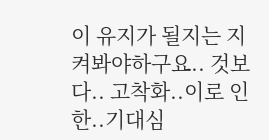이 유지가 될지는 지켜봐야하구요.. 것보다.. 고착화..이로 인한..기대심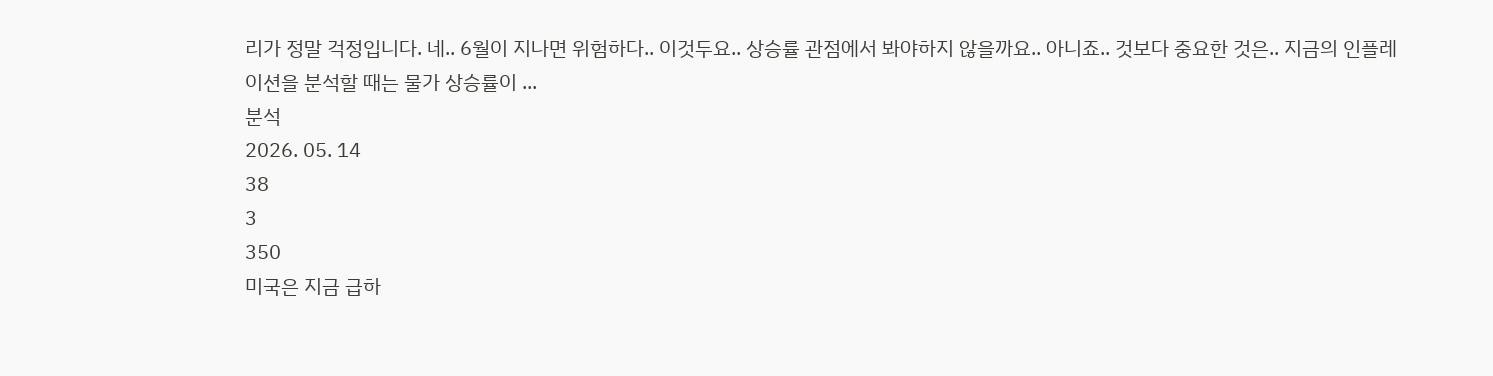리가 정말 걱정입니다. 네.. 6월이 지나면 위험하다.. 이것두요.. 상승률 관점에서 봐야하지 않을까요.. 아니죠.. 것보다 중요한 것은.. 지금의 인플레이션을 분석할 때는 물가 상승률이 ...
분석
2026. 05. 14
38
3
350
미국은 지금 급하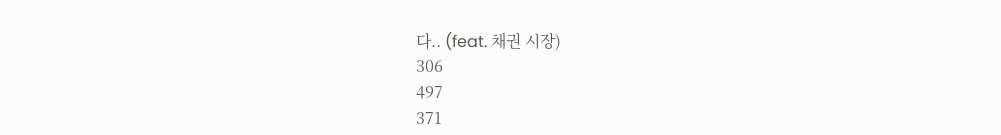다.. (feat. 채권 시장)
306
497
371